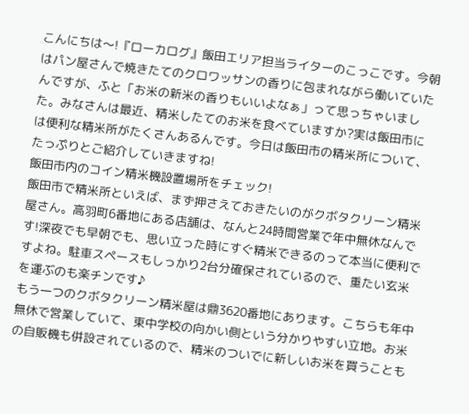こんにちは〜!『ローカログ』飯田エリア担当ライターのこっこです。今朝はパン屋さんで焼きたてのクロワッサンの香りに包まれながら働いていたんですが、ふと「お米の新米の香りもいいよなぁ」って思っちゃいました。みなさんは最近、精米したてのお米を食べていますか?実は飯田市には便利な精米所がたくさんあるんです。今日は飯田市の精米所について、たっぷりとご紹介していきますね!
飯田市内のコイン精米機設置場所をチェック!
飯田市で精米所といえば、まず押さえておきたいのがクボタクリーン精米屋さん。高羽町6番地にある店舗は、なんと24時間営業で年中無休なんです!深夜でも早朝でも、思い立った時にすぐ精米できるのって本当に便利ですよね。駐車スペースもしっかり2台分確保されているので、重たい玄米を運ぶのも楽チンです♪
もう一つのクボタクリーン精米屋は鼎3620番地にあります。こちらも年中無休で営業していて、東中学校の向かい側という分かりやすい立地。お米の自販機も併設されているので、精米のついでに新しいお米を買うことも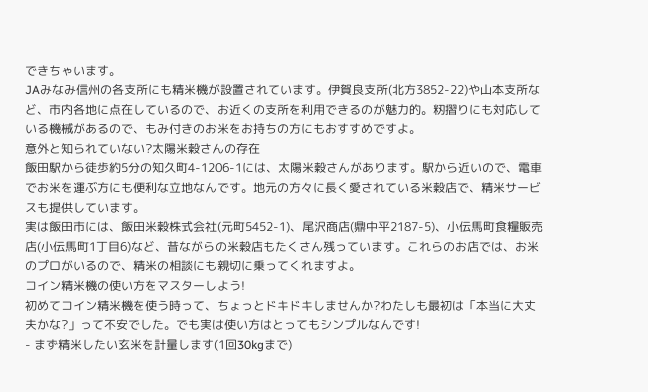できちゃいます。
JAみなみ信州の各支所にも精米機が設置されています。伊賀良支所(北方3852-22)や山本支所など、市内各地に点在しているので、お近くの支所を利用できるのが魅力的。籾摺りにも対応している機械があるので、もみ付きのお米をお持ちの方にもおすすめですよ。
意外と知られていない?太陽米穀さんの存在
飯田駅から徒歩約5分の知久町4-1206-1には、太陽米穀さんがあります。駅から近いので、電車でお米を運ぶ方にも便利な立地なんです。地元の方々に長く愛されている米穀店で、精米サービスも提供しています。
実は飯田市には、飯田米穀株式会社(元町5452-1)、尾沢商店(鼎中平2187-5)、小伝馬町食糧販売店(小伝馬町1丁目6)など、昔ながらの米穀店もたくさん残っています。これらのお店では、お米のプロがいるので、精米の相談にも親切に乗ってくれますよ。
コイン精米機の使い方をマスターしよう!
初めてコイン精米機を使う時って、ちょっとドキドキしませんか?わたしも最初は「本当に大丈夫かな?」って不安でした。でも実は使い方はとってもシンプルなんです!
- まず精米したい玄米を計量します(1回30kgまで)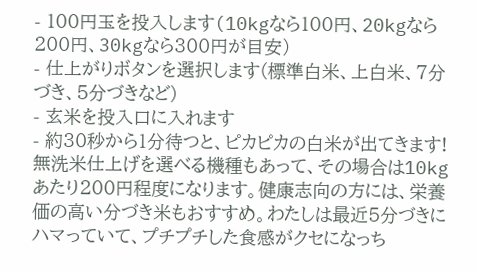- 100円玉を投入します(10kgなら100円、20kgなら200円、30kgなら300円が目安)
- 仕上がりボタンを選択します(標準白米、上白米、7分づき、5分づきなど)
- 玄米を投入口に入れます
- 約30秒から1分待つと、ピカピカの白米が出てきます!
無洗米仕上げを選べる機種もあって、その場合は10kgあたり200円程度になります。健康志向の方には、栄養価の高い分づき米もおすすめ。わたしは最近5分づきにハマっていて、プチプチした食感がクセになっち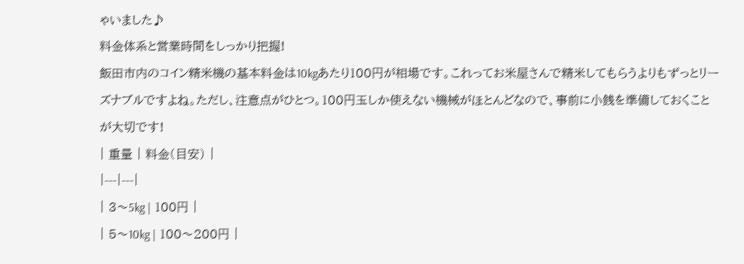ゃいました♪
料金体系と営業時間をしっかり把握!
飯田市内のコイン精米機の基本料金は10kgあたり100円が相場です。これってお米屋さんで精米してもらうよりもずっとリーズナブルですよね。ただし、注意点がひとつ。100円玉しか使えない機械がほとんどなので、事前に小銭を準備しておくことが大切です!
| 重量 | 料金(目安) |
|---|---|
| 3〜5kg | 100円 |
| 5〜10kg | 100〜200円 |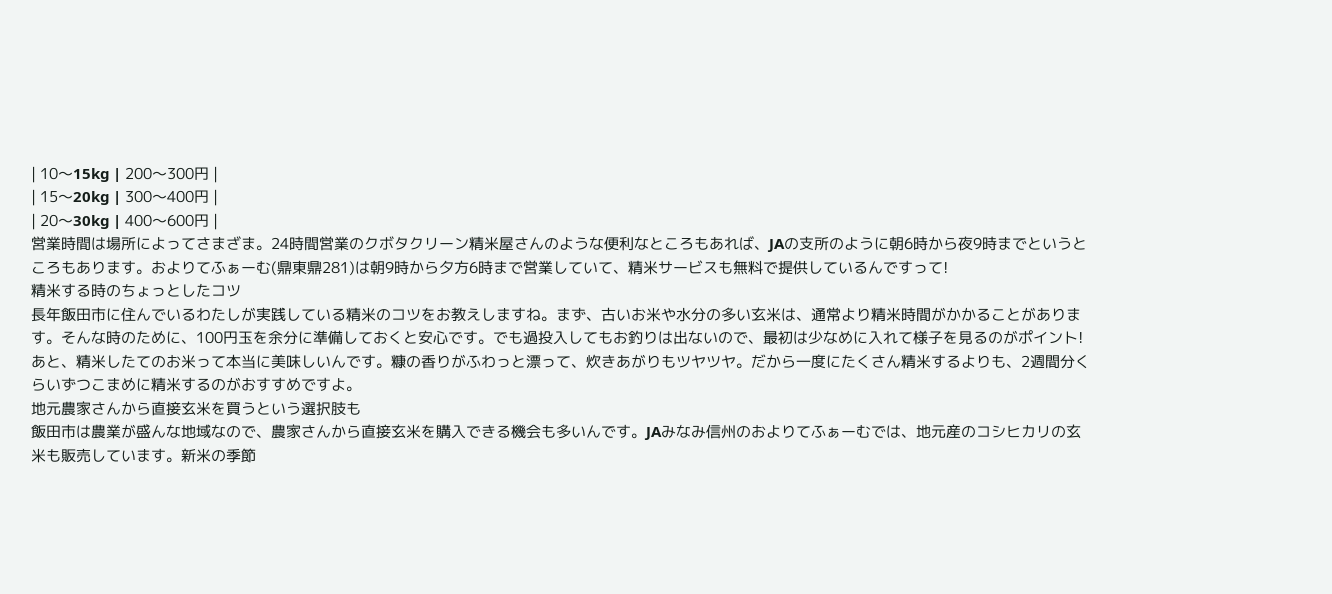| 10〜15kg | 200〜300円 |
| 15〜20kg | 300〜400円 |
| 20〜30kg | 400〜600円 |
営業時間は場所によってさまざま。24時間営業のクボタクリーン精米屋さんのような便利なところもあれば、JAの支所のように朝6時から夜9時までというところもあります。およりてふぁーむ(鼎東鼎281)は朝9時から夕方6時まで営業していて、精米サービスも無料で提供しているんですって!
精米する時のちょっとしたコツ
長年飯田市に住んでいるわたしが実践している精米のコツをお教えしますね。まず、古いお米や水分の多い玄米は、通常より精米時間がかかることがあります。そんな時のために、100円玉を余分に準備しておくと安心です。でも過投入してもお釣りは出ないので、最初は少なめに入れて様子を見るのがポイント!
あと、精米したてのお米って本当に美味しいんです。糠の香りがふわっと漂って、炊きあがりもツヤツヤ。だから一度にたくさん精米するよりも、2週間分くらいずつこまめに精米するのがおすすめですよ。
地元農家さんから直接玄米を買うという選択肢も
飯田市は農業が盛んな地域なので、農家さんから直接玄米を購入できる機会も多いんです。JAみなみ信州のおよりてふぁーむでは、地元産のコシヒカリの玄米も販売しています。新米の季節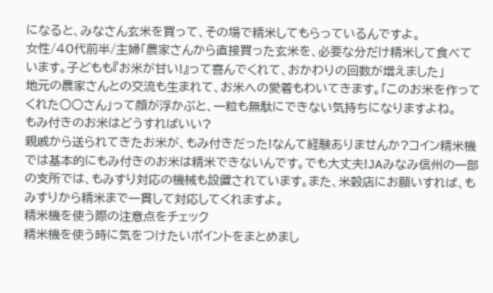になると、みなさん玄米を買って、その場で精米してもらっているんですよ。
女性/40代前半/主婦「農家さんから直接買った玄米を、必要な分だけ精米して食べています。子どもも『お米が甘い!』って喜んでくれて、おかわりの回数が増えました」
地元の農家さんとの交流も生まれて、お米への愛着もわいてきます。「このお米を作ってくれた○○さん」って顔が浮かぶと、一粒も無駄にできない気持ちになりますよね。
もみ付きのお米はどうすればいい?
親戚から送られてきたお米が、もみ付きだった!なんて経験ありませんか?コイン精米機では基本的にもみ付きのお米は精米できないんです。でも大丈夫!JAみなみ信州の一部の支所では、もみすり対応の機械も設置されています。また、米穀店にお願いすれば、もみすりから精米まで一貫して対応してくれますよ。
精米機を使う際の注意点をチェック
精米機を使う時に気をつけたいポイントをまとめまし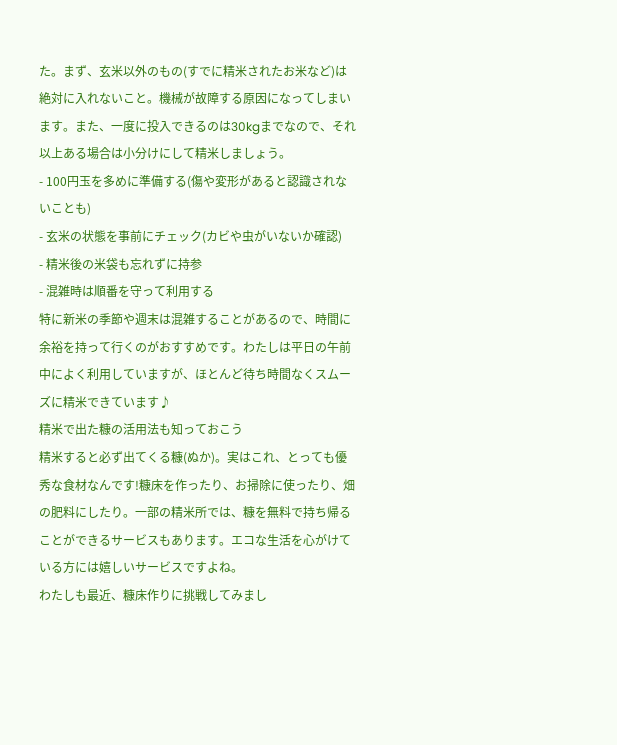た。まず、玄米以外のもの(すでに精米されたお米など)は絶対に入れないこと。機械が故障する原因になってしまいます。また、一度に投入できるのは30kgまでなので、それ以上ある場合は小分けにして精米しましょう。
- 100円玉を多めに準備する(傷や変形があると認識されないことも)
- 玄米の状態を事前にチェック(カビや虫がいないか確認)
- 精米後の米袋も忘れずに持参
- 混雑時は順番を守って利用する
特に新米の季節や週末は混雑することがあるので、時間に余裕を持って行くのがおすすめです。わたしは平日の午前中によく利用していますが、ほとんど待ち時間なくスムーズに精米できています♪
精米で出た糠の活用法も知っておこう
精米すると必ず出てくる糠(ぬか)。実はこれ、とっても優秀な食材なんです!糠床を作ったり、お掃除に使ったり、畑の肥料にしたり。一部の精米所では、糠を無料で持ち帰ることができるサービスもあります。エコな生活を心がけている方には嬉しいサービスですよね。
わたしも最近、糠床作りに挑戦してみまし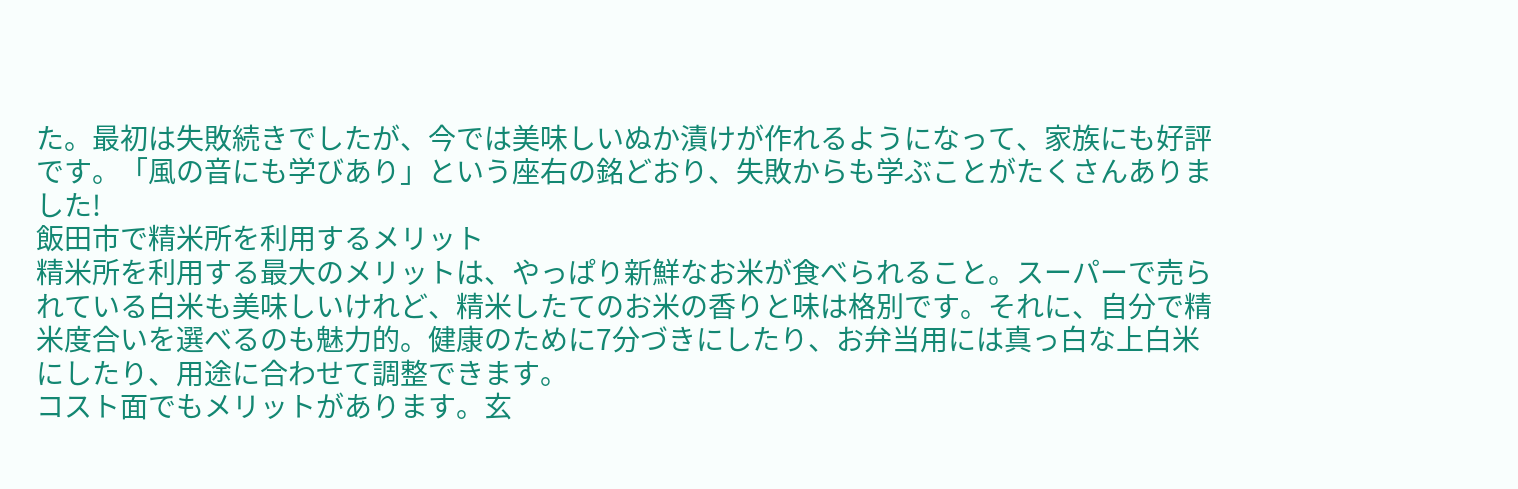た。最初は失敗続きでしたが、今では美味しいぬか漬けが作れるようになって、家族にも好評です。「風の音にも学びあり」という座右の銘どおり、失敗からも学ぶことがたくさんありました!
飯田市で精米所を利用するメリット
精米所を利用する最大のメリットは、やっぱり新鮮なお米が食べられること。スーパーで売られている白米も美味しいけれど、精米したてのお米の香りと味は格別です。それに、自分で精米度合いを選べるのも魅力的。健康のために7分づきにしたり、お弁当用には真っ白な上白米にしたり、用途に合わせて調整できます。
コスト面でもメリットがあります。玄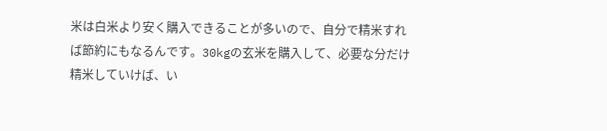米は白米より安く購入できることが多いので、自分で精米すれば節約にもなるんです。30kgの玄米を購入して、必要な分だけ精米していけば、い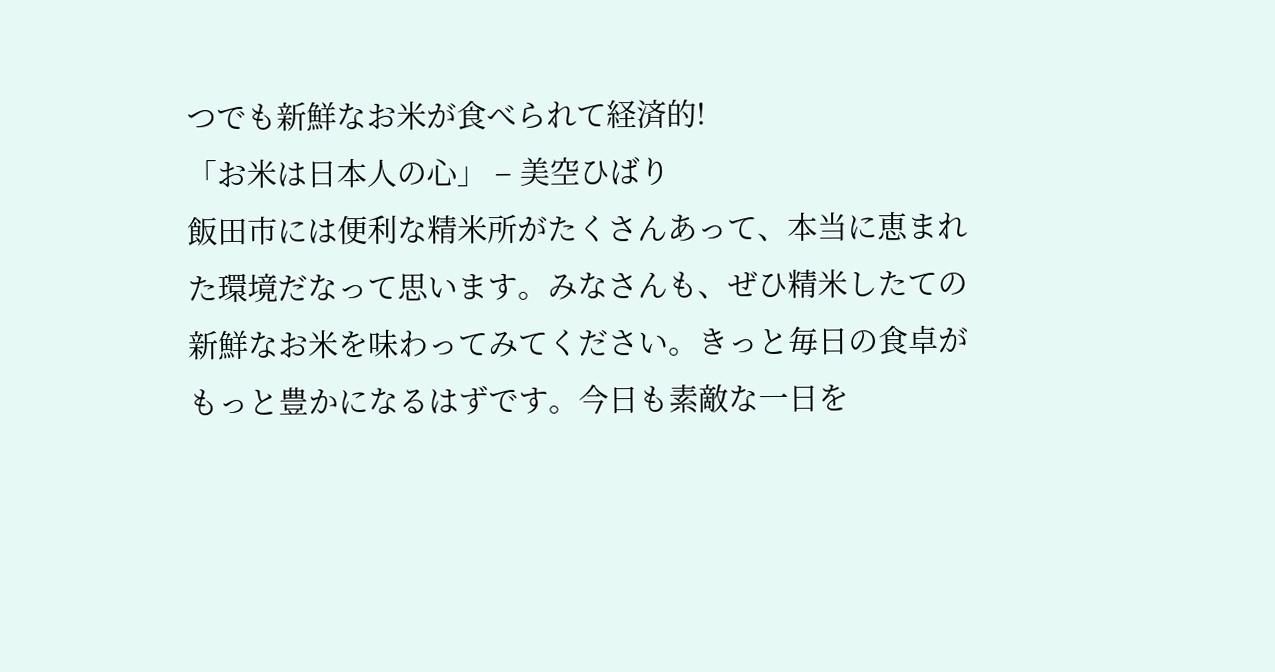つでも新鮮なお米が食べられて経済的!
「お米は日本人の心」 – 美空ひばり
飯田市には便利な精米所がたくさんあって、本当に恵まれた環境だなって思います。みなさんも、ぜひ精米したての新鮮なお米を味わってみてください。きっと毎日の食卓がもっと豊かになるはずです。今日も素敵な一日を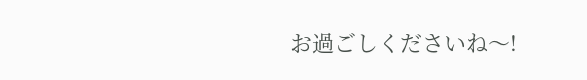お過ごしくださいね〜!